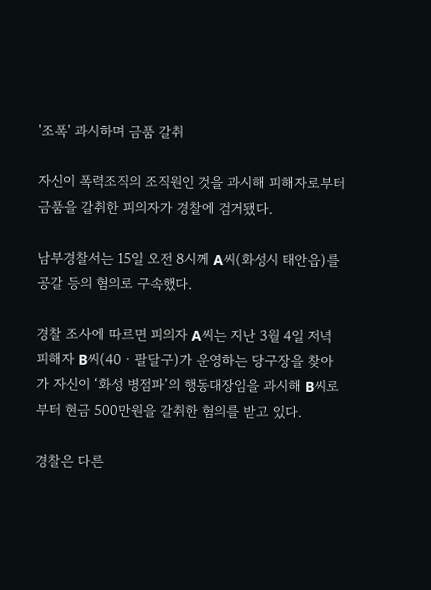'조폭' 과시하며 금품 갈취

자신이 폭력조직의 조직원인 것을 과시해 피해자로부터 금품을 갈취한 피의자가 경찰에 검거됐다.

남부경찰서는 15일 오전 8시께 A씨(화성시 태안읍)를 공갈 등의 혐의로 구속했다.

경찰 조사에 따르면 피의자 A씨는 지난 3월 4일 저녁 피해자 B씨(40ㆍ팔달구)가 운영하는 당구장을 찾아가 자신이 ‘화성 병점파’의 행동대장임을 과시해 B씨로부터 현금 500만원을 갈취한 혐의를 받고 있다.

경찰은 다른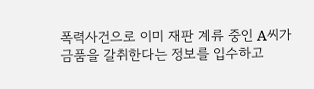폭력사건으로 이미 재판 계류 중인 A씨가 금품을 갈취한다는 정보를 입수하고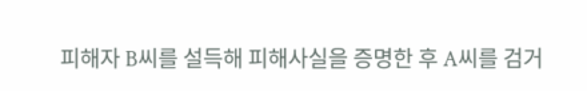피해자 B씨를 설득해 피해사실을 증명한 후 A씨를 검거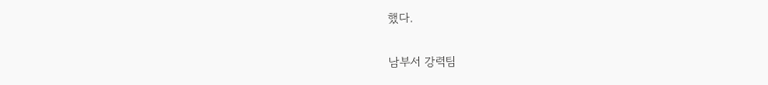했다.

남부서 강력팀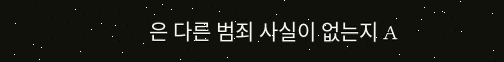은 다른 범죄 사실이 없는지 A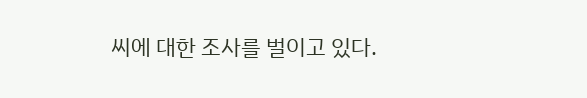씨에 대한 조사를 벌이고 있다.